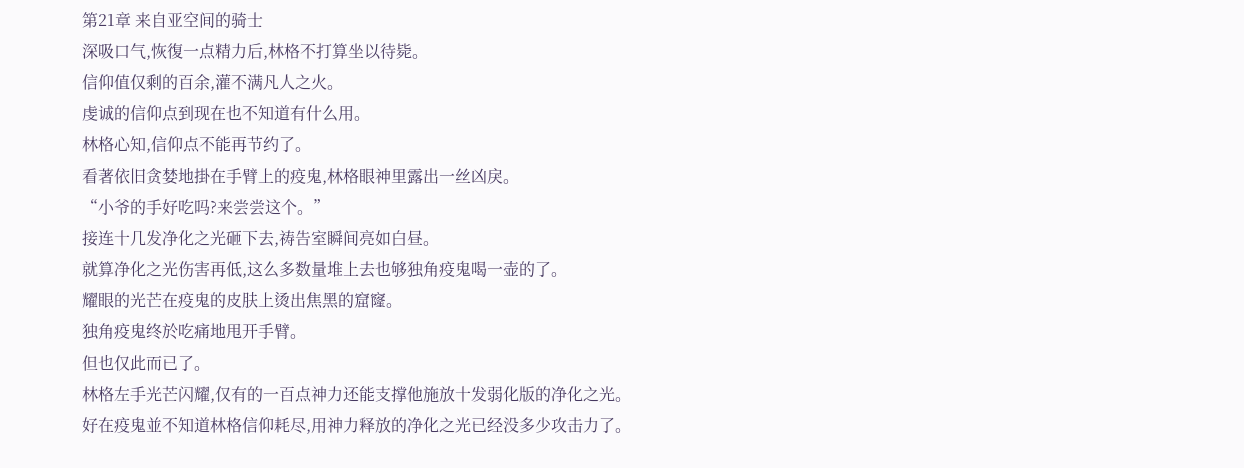第21章 来自亚空间的骑士
深吸口气,恢復一点精力后,林格不打算坐以待毙。
信仰值仅剩的百余,灌不满凡人之火。
虔诚的信仰点到现在也不知道有什么用。
林格心知,信仰点不能再节约了。
看著依旧贪婪地掛在手臂上的疫鬼,林格眼神里露出一丝凶戾。
“小爷的手好吃吗?来尝尝这个。”
接连十几发净化之光砸下去,祷告室瞬间亮如白昼。
就算净化之光伤害再低,这么多数量堆上去也够独角疫鬼喝一壶的了。
耀眼的光芒在疫鬼的皮肤上烫出焦黑的窟窿。
独角疫鬼终於吃痛地甩开手臂。
但也仅此而已了。
林格左手光芒闪耀,仅有的一百点神力还能支撑他施放十发弱化版的净化之光。
好在疫鬼並不知道林格信仰耗尽,用神力释放的净化之光已经没多少攻击力了。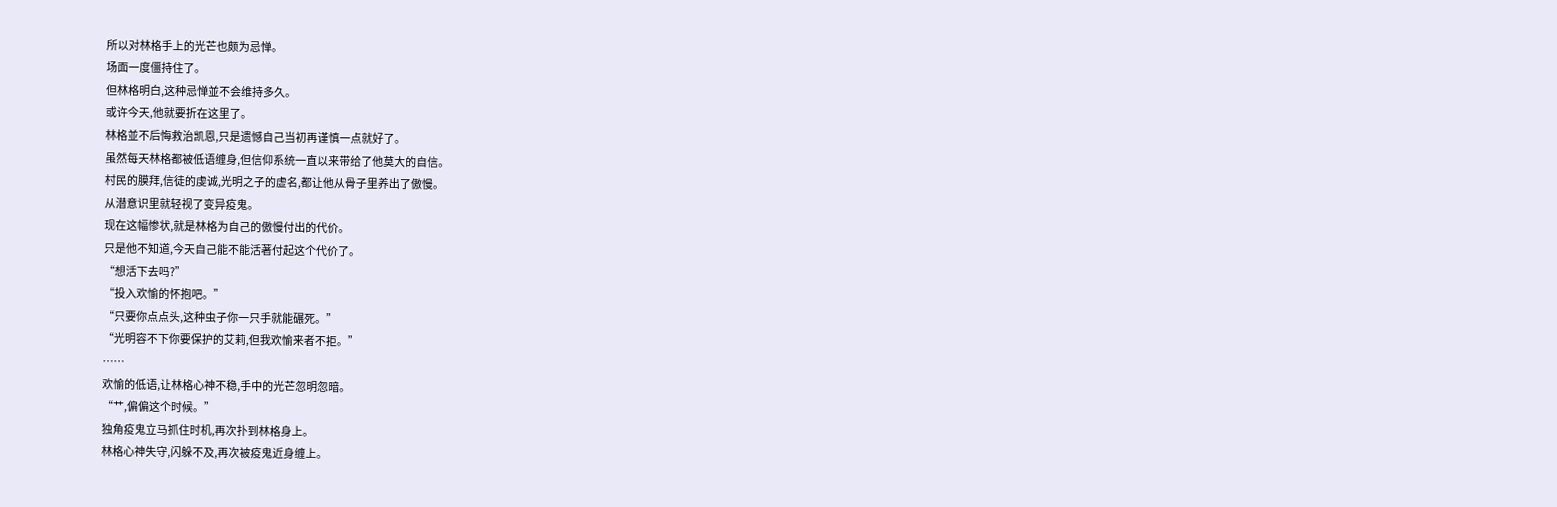所以对林格手上的光芒也颇为忌惮。
场面一度僵持住了。
但林格明白,这种忌惮並不会维持多久。
或许今天,他就要折在这里了。
林格並不后悔救治凯恩,只是遗憾自己当初再谨慎一点就好了。
虽然每天林格都被低语缠身,但信仰系统一直以来带给了他莫大的自信。
村民的膜拜,信徒的虔诚,光明之子的虚名,都让他从骨子里养出了傲慢。
从潜意识里就轻视了变异疫鬼。
现在这幅惨状,就是林格为自己的傲慢付出的代价。
只是他不知道,今天自己能不能活著付起这个代价了。
“想活下去吗?”
“投入欢愉的怀抱吧。”
“只要你点点头,这种虫子你一只手就能碾死。”
“光明容不下你要保护的艾莉,但我欢愉来者不拒。”
……
欢愉的低语,让林格心神不稳,手中的光芒忽明忽暗。
“艹,偏偏这个时候。”
独角疫鬼立马抓住时机,再次扑到林格身上。
林格心神失守,闪躲不及,再次被疫鬼近身缠上。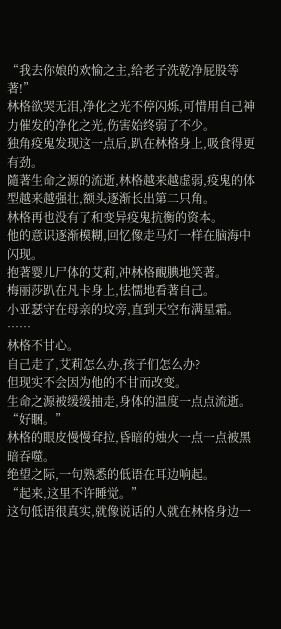“我去你娘的欢愉之主,给老子洗乾净屁股等著!”
林格欲哭无泪,净化之光不停闪烁,可惜用自己神力催发的净化之光,伤害始终弱了不少。
独角疫鬼发现这一点后,趴在林格身上,吸食得更有劲。
隨著生命之源的流逝,林格越来越虚弱,疫鬼的体型越来越强壮,额头逐渐长出第二只角。
林格再也没有了和变异疫鬼抗衡的资本。
他的意识逐渐模糊,回忆像走马灯一样在脑海中闪现。
抱著婴儿尸体的艾莉,冲林格靦腆地笑著。
梅丽莎趴在凡卡身上,怯懦地看著自己。
小亚瑟守在母亲的坟旁,直到天空布满星霜。
……
林格不甘心。
自己走了,艾莉怎么办,孩子们怎么办?
但现实不会因为他的不甘而改变。
生命之源被缓缓抽走,身体的温度一点点流逝。
“好睏。”
林格的眼皮慢慢耷拉,昏暗的烛火一点一点被黑暗吞噬。
绝望之际,一句熟悉的低语在耳边响起。
“起来,这里不许睡觉。”
这句低语很真实,就像说话的人就在林格身边一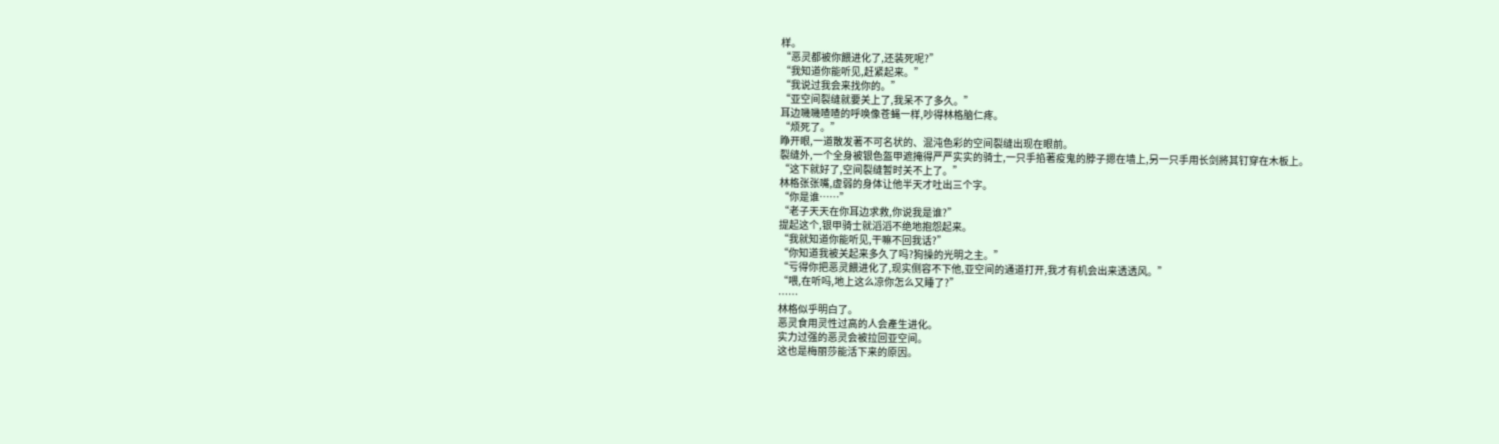样。
“恶灵都被你餵进化了,还装死呢?”
“我知道你能听见,赶紧起来。”
“我说过我会来找你的。”
“亚空间裂缝就要关上了,我呆不了多久。”
耳边嘰嘰喳喳的呼唤像苍蝇一样,吵得林格脑仁疼。
“烦死了。”
睁开眼,一道散发著不可名状的、混沌色彩的空间裂缝出现在眼前。
裂缝外,一个全身被银色盔甲遮掩得严严实实的骑士,一只手掐著疫鬼的脖子摁在墙上,另一只手用长剑將其钉穿在木板上。
“这下就好了,空间裂缝暂时关不上了。”
林格张张嘴,虚弱的身体让他半天才吐出三个字。
“你是谁……”
“老子天天在你耳边求救,你说我是谁?”
提起这个,银甲骑士就滔滔不绝地抱怨起来。
“我就知道你能听见,干嘛不回我话?”
“你知道我被关起来多久了吗?狗操的光明之主。”
“亏得你把恶灵餵进化了,现实侧容不下他,亚空间的通道打开,我才有机会出来透透风。”
“喂,在听吗,地上这么凉你怎么又睡了?”
……
林格似乎明白了。
恶灵食用灵性过高的人会產生进化。
实力过强的恶灵会被拉回亚空间。
这也是梅丽莎能活下来的原因。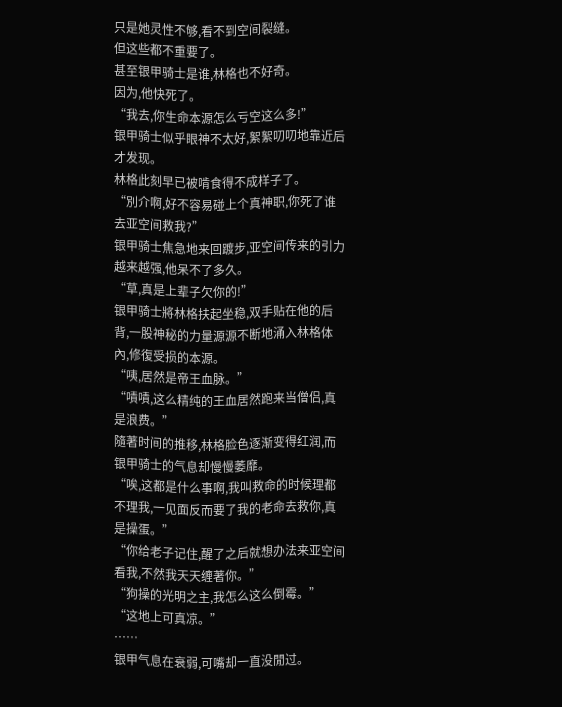只是她灵性不够,看不到空间裂缝。
但这些都不重要了。
甚至银甲骑士是谁,林格也不好奇。
因为,他快死了。
“我去,你生命本源怎么亏空这么多!”
银甲骑士似乎眼神不太好,絮絮叨叨地靠近后才发现。
林格此刻早已被啃食得不成样子了。
“別介啊,好不容易碰上个真神职,你死了谁去亚空间救我?”
银甲骑士焦急地来回踱步,亚空间传来的引力越来越强,他呆不了多久。
“草,真是上辈子欠你的!”
银甲骑士將林格扶起坐稳,双手贴在他的后背,一股神秘的力量源源不断地涌入林格体內,修復受损的本源。
“咦,居然是帝王血脉。”
“嘖嘖,这么精纯的王血居然跑来当僧侣,真是浪费。”
隨著时间的推移,林格脸色逐渐变得红润,而银甲骑士的气息却慢慢萎靡。
“唉,这都是什么事啊,我叫救命的时候理都不理我,一见面反而要了我的老命去救你,真是操蛋。”
“你给老子记住,醒了之后就想办法来亚空间看我,不然我天天缠著你。”
“狗操的光明之主,我怎么这么倒霉。”
“这地上可真凉。”
……
银甲气息在衰弱,可嘴却一直没閒过。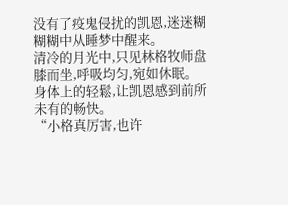没有了疫鬼侵扰的凯恩,迷迷糊糊糊中从睡梦中醒来。
清冷的月光中,只见林格牧师盘膝而坐,呼吸均匀,宛如休眠。
身体上的轻鬆,让凯恩感到前所未有的畅快。
“小格真厉害,也许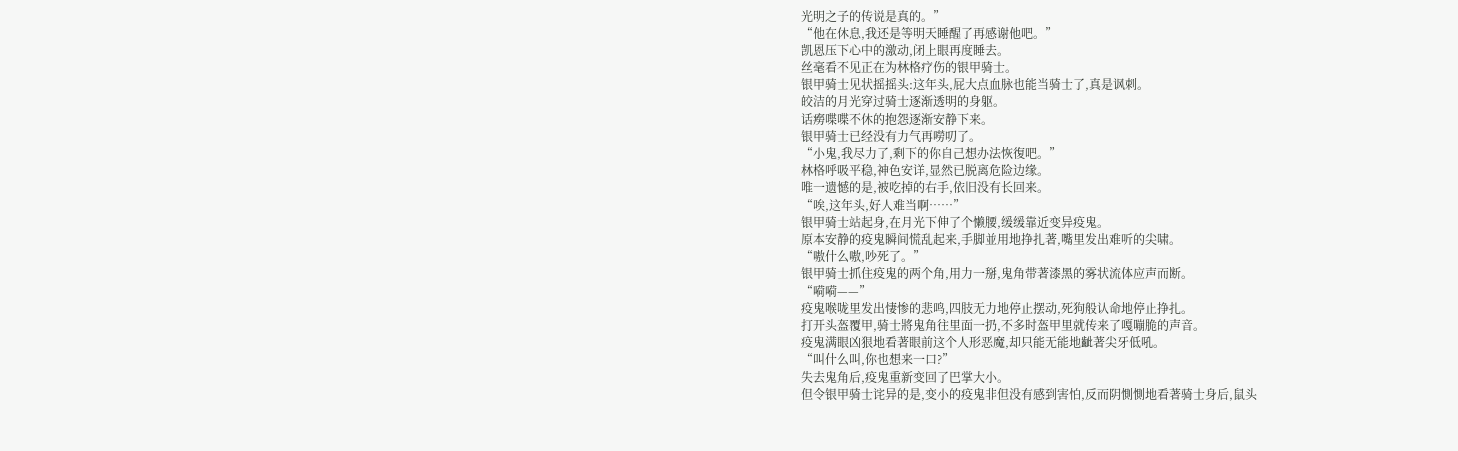光明之子的传说是真的。”
“他在休息,我还是等明天睡醒了再感谢他吧。”
凯恩压下心中的激动,闭上眼再度睡去。
丝毫看不见正在为林格疗伤的银甲骑士。
银甲骑士见状摇摇头:这年头,屁大点血脉也能当骑士了,真是讽刺。
皎洁的月光穿过骑士逐渐透明的身躯。
话癆喋喋不休的抱怨逐渐安静下来。
银甲骑士已经没有力气再嘮叨了。
“小鬼,我尽力了,剩下的你自己想办法恢復吧。”
林格呼吸平稳,神色安详,显然已脱离危险边缘。
唯一遗憾的是,被吃掉的右手,依旧没有长回来。
“唉,这年头,好人难当啊……”
银甲骑士站起身,在月光下伸了个懒腰,缓缓靠近变异疫鬼。
原本安静的疫鬼瞬间慌乱起来,手脚並用地挣扎著,嘴里发出难听的尖啸。
“嗷什么嗷,吵死了。”
银甲骑士抓住疫鬼的两个角,用力一掰,鬼角带著漆黑的雾状流体应声而断。
“嗬嗬——”
疫鬼喉咙里发出悽惨的悲鸣,四肢无力地停止摆动,死狗般认命地停止挣扎。
打开头盔覆甲,骑士將鬼角往里面一扔,不多时盔甲里就传来了嘎嘣脆的声音。
疫鬼满眼凶狠地看著眼前这个人形恶魔,却只能无能地齜著尖牙低吼。
“叫什么叫,你也想来一口?”
失去鬼角后,疫鬼重新变回了巴掌大小。
但令银甲骑士诧异的是,变小的疫鬼非但没有感到害怕,反而阴惻惻地看著骑士身后,鼠头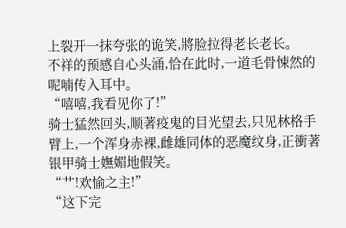上裂开一抹夸张的诡笑,將脸拉得老长老长。
不祥的预感自心头涌,恰在此时,一道毛骨悚然的呢喃传入耳中。
“嘻嘻,我看见你了!”
骑士猛然回头,顺著疫鬼的目光望去,只见林格手臂上,一个浑身赤裸,雌雄同体的恶魔纹身,正衝著银甲骑士嫵媚地假笑。
“艹!欢愉之主!”
“这下完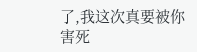了,我这次真要被你害死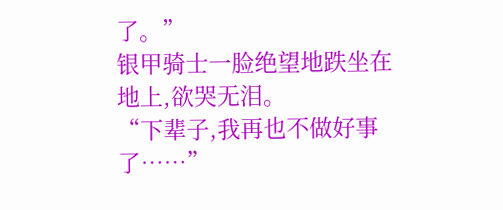了。”
银甲骑士一脸绝望地跌坐在地上,欲哭无泪。
“下辈子,我再也不做好事了……”